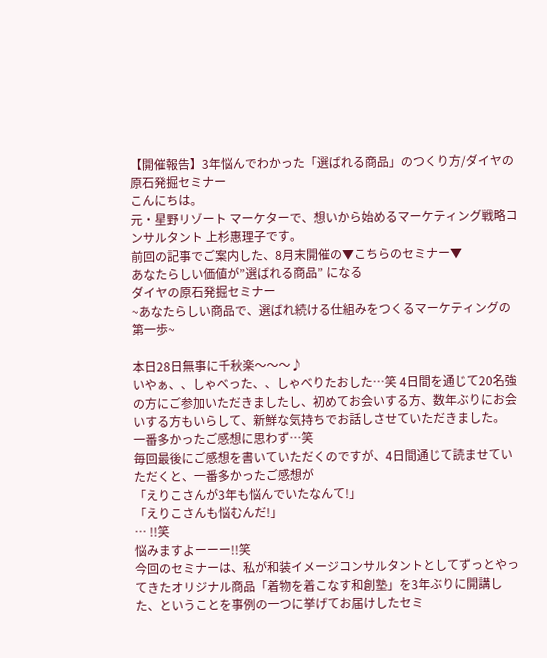【開催報告】3年悩んでわかった「選ばれる商品」のつくり方/ダイヤの原石発掘セミナー
こんにちは。
元・星野リゾート マーケターで、想いから始めるマーケティング戦略コンサルタント 上杉惠理子です。
前回の記事でご案内した、8月末開催の▼こちらのセミナー▼
あなたらしい価値が”選ばれる商品” になる
ダイヤの原石発掘セミナー
~あなたらしい商品で、選ばれ続ける仕組みをつくるマーケティングの第一歩~

本日28日無事に千秋楽〜〜〜♪
いやぁ、、しゃべった、、しゃべりたおした…笑 4日間を通じて20名強の方にご参加いただきましたし、初めてお会いする方、数年ぶりにお会いする方もいらして、新鮮な気持ちでお話しさせていただきました。
一番多かったご感想に思わず…笑
毎回最後にご感想を書いていただくのですが、4日間通じて読ませていただくと、一番多かったご感想が
「えりこさんが3年も悩んでいたなんて!」
「えりこさんも悩むんだ!」
… !!笑
悩みますよーーー!!笑
今回のセミナーは、私が和装イメージコンサルタントとしてずっとやってきたオリジナル商品「着物を着こなす和創塾」を3年ぶりに開講した、ということを事例の一つに挙げてお届けしたセミ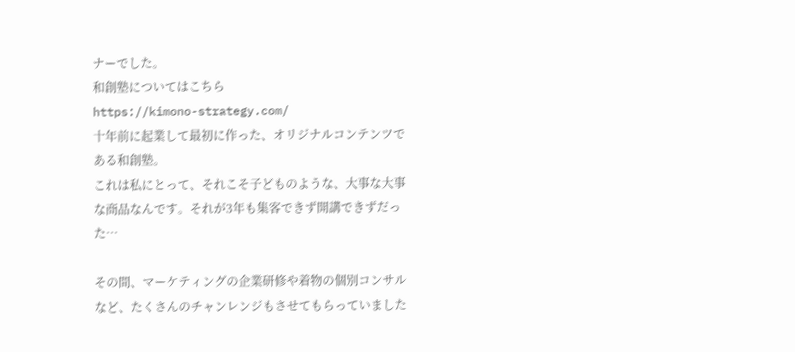ナーでした。
和創塾についてはこちら
https://kimono-strategy.com/
十年前に起業して最初に作った、オリジナルコンテンツである和創塾。
これは私にとって、それこそ子どものような、大事な大事な商品なんです。それが3年も集客できず開講できずだった…

その間、マーケティングの企業研修や着物の個別コンサルなど、たくさんのチャンレンジもさせてもらっていました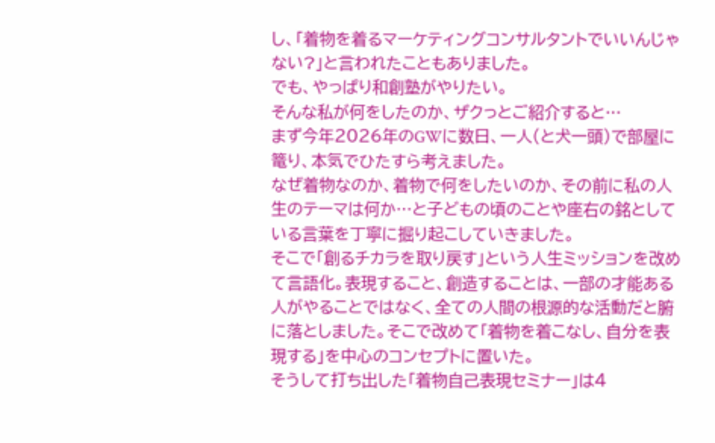し、「着物を着るマーケティングコンサルタントでいいんじゃない?」と言われたこともありました。
でも、やっぱり和創塾がやりたい。
そんな私が何をしたのか、ザクっとご紹介すると…
まず今年2026年のGWに数日、一人(と犬一頭)で部屋に篭り、本気でひたすら考えました。
なぜ着物なのか、着物で何をしたいのか、その前に私の人生のテーマは何か…と子どもの頃のことや座右の銘としている言葉を丁寧に掘り起こしていきました。
そこで「創るチカラを取り戻す」という人生ミッションを改めて言語化。表現すること、創造することは、一部の才能ある人がやることではなく、全ての人間の根源的な活動だと腑に落としました。そこで改めて「着物を着こなし、自分を表現する」を中心のコンセプトに置いた。
そうして打ち出した「着物自己表現セミナー」は4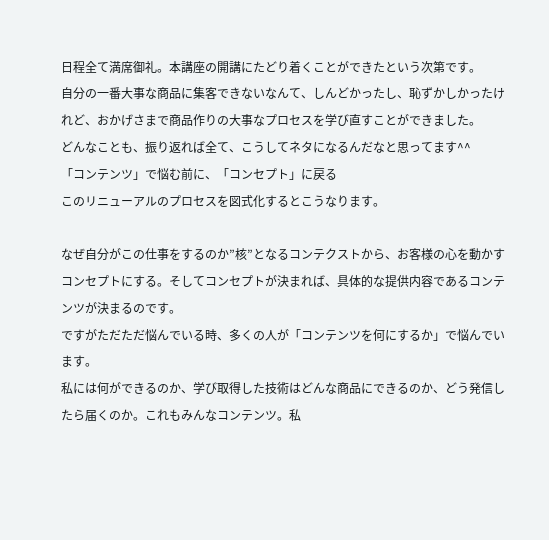日程全て満席御礼。本講座の開講にたどり着くことができたという次第です。
自分の一番大事な商品に集客できないなんて、しんどかったし、恥ずかしかったけれど、おかげさまで商品作りの大事なプロセスを学び直すことができました。
どんなことも、振り返れば全て、こうしてネタになるんだなと思ってます^^
「コンテンツ」で悩む前に、「コンセプト」に戻る
このリニューアルのプロセスを図式化するとこうなります。

なぜ自分がこの仕事をするのか”核”となるコンテクストから、お客様の心を動かすコンセプトにする。そしてコンセプトが決まれば、具体的な提供内容であるコンテンツが決まるのです。
ですがただただ悩んでいる時、多くの人が「コンテンツを何にするか」で悩んでいます。
私には何ができるのか、学び取得した技術はどんな商品にできるのか、どう発信したら届くのか。これもみんなコンテンツ。私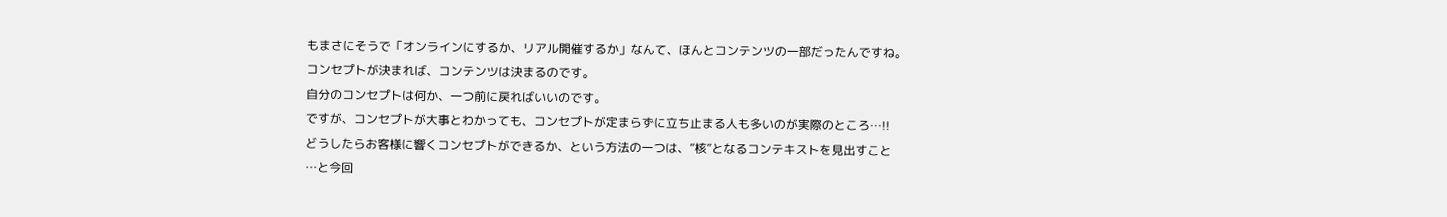もまさにそうで「オンラインにするか、リアル開催するか」なんて、ほんとコンテンツの一部だったんですね。
コンセプトが決まれば、コンテンツは決まるのです。
自分のコンセプトは何か、一つ前に戻ればいいのです。
ですが、コンセプトが大事とわかっても、コンセプトが定まらずに立ち止まる人も多いのが実際のところ…!!
どうしたらお客様に響くコンセプトができるか、という方法の一つは、”核”となるコンテキストを見出すこと
…と今回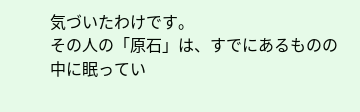気づいたわけです。
その人の「原石」は、すでにあるものの中に眠ってい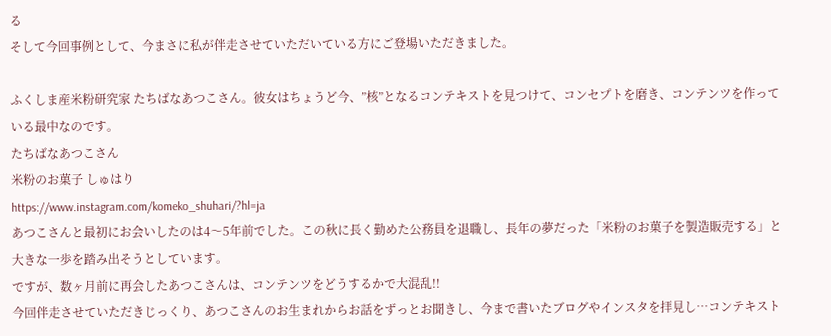る
そして今回事例として、今まさに私が伴走させていただいている方にご登場いただきました。

ふくしま産米粉研究家 たちばなあつこさん。彼女はちょうど今、”核”となるコンテキストを見つけて、コンセプトを磨き、コンテンツを作っている最中なのです。
たちばなあつこさん
米粉のお菓子 しゅはり
https://www.instagram.com/komeko_shuhari/?hl=ja
あつこさんと最初にお会いしたのは4〜5年前でした。この秋に長く勤めた公務員を退職し、長年の夢だった「米粉のお菓子を製造販売する」と大きな一歩を踏み出そうとしています。
ですが、数ヶ月前に再会したあつこさんは、コンテンツをどうするかで大混乱!!
今回伴走させていただきじっくり、あつこさんのお生まれからお話をずっとお聞きし、今まで書いたブログやインスタを拝見し…コンテキスト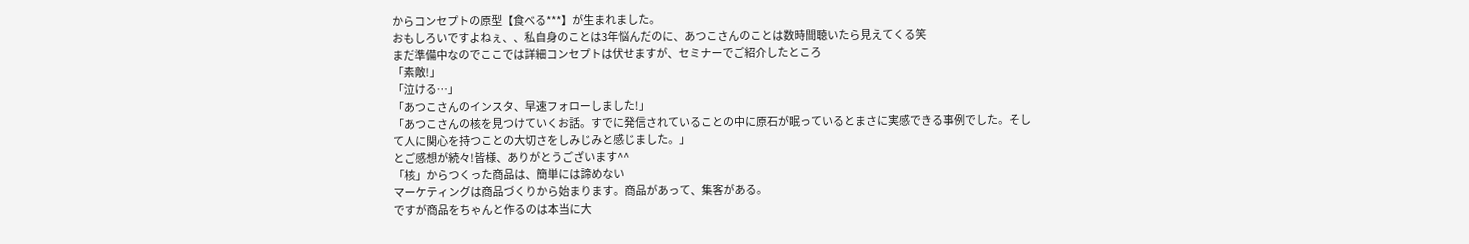からコンセプトの原型【食べる***】が生まれました。
おもしろいですよねぇ、、私自身のことは3年悩んだのに、あつこさんのことは数時間聴いたら見えてくる笑
まだ準備中なのでここでは詳細コンセプトは伏せますが、セミナーでご紹介したところ
「素敵!」
「泣ける…」
「あつこさんのインスタ、早速フォローしました!」
「あつこさんの核を見つけていくお話。すでに発信されていることの中に原石が眠っているとまさに実感できる事例でした。そして人に関心を持つことの大切さをしみじみと感じました。」
とご感想が続々!皆様、ありがとうございます^^
「核」からつくった商品は、簡単には諦めない
マーケティングは商品づくりから始まります。商品があって、集客がある。
ですが商品をちゃんと作るのは本当に大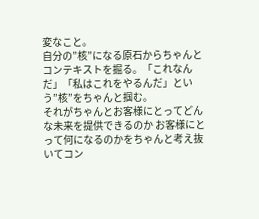変なこと。
自分の”核”になる原石からちゃんとコンテキストを掘る。「これなんだ」「私はこれをやるんだ」という”核”をちゃんと掴む。
それがちゃんとお客様にとってどんな未来を提供できるのか お客様にとって何になるのかをちゃんと考え抜いてコン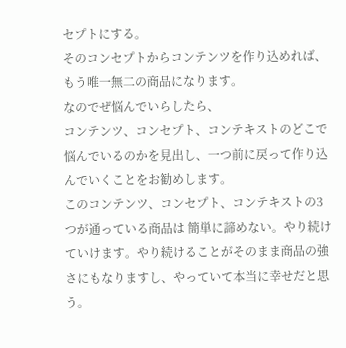セプトにする。
そのコンセプトからコンテンツを作り込めれば、もう唯一無二の商品になります。
なのでぜ悩んでいらしたら、
コンテンツ、コンセプト、コンテキストのどこで悩んでいるのかを見出し、一つ前に戻って作り込んでいくことをお勧めします。
このコンテンツ、コンセプト、コンテキストの3つが通っている商品は 簡単に諦めない。やり続けていけます。やり続けることがそのまま商品の強さにもなりますし、やっていて本当に幸せだと思う。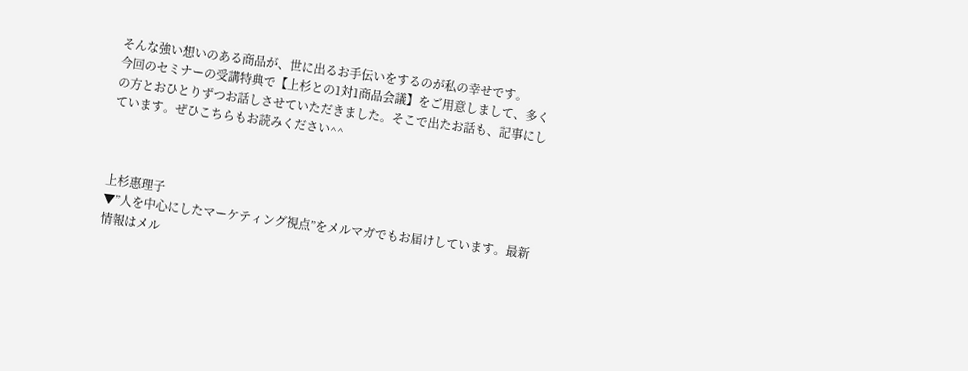そんな強い想いのある商品が、世に出るお手伝いをするのが私の幸せです。
今回のセミナーの受講特典で【上杉との1対1商品会議】をご用意しまして、多くの方とおひとりずつお話しさせていただきました。そこで出たお話も、記事にしています。ぜひこちらもお読みください^^



上杉惠理子
▼”人を中心にしたマーケティング視点”をメルマガでもお届けしています。最新情報はメル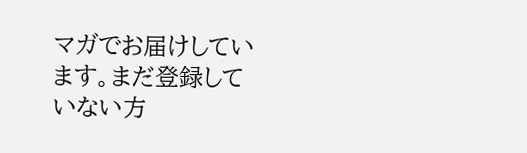マガでお届けしています。まだ登録していない方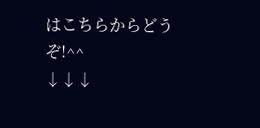はこちらからどうぞ!^^
↓↓↓